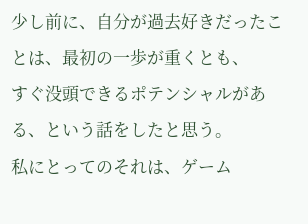少し前に、自分が過去好きだったことは、最初の一歩が重くとも、
すぐ没頭できるポテンシャルがある、という話をしたと思う。
私にとってのそれは、ゲーム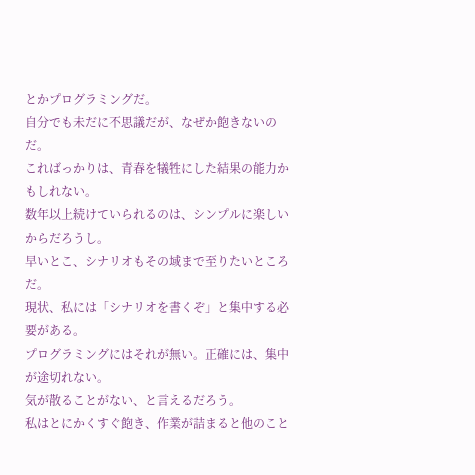とかプログラミングだ。
自分でも未だに不思議だが、なぜか飽きないのだ。
こればっかりは、青春を犠牲にした結果の能力かもしれない。
数年以上続けていられるのは、シンプルに楽しいからだろうし。
早いとこ、シナリオもその域まで至りたいところだ。
現状、私には「シナリオを書くぞ」と集中する必要がある。
プログラミングにはそれが無い。正確には、集中が途切れない。
気が散ることがない、と言えるだろう。
私はとにかくすぐ飽き、作業が詰まると他のこと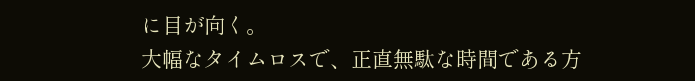に目が向く。
大幅なタイムロスで、正直無駄な時間である方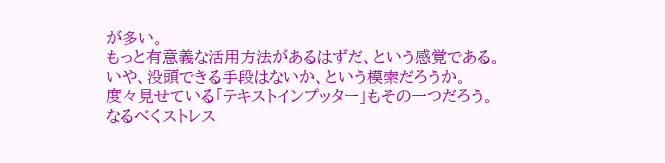が多い。
もっと有意義な活用方法があるはずだ、という感覚である。
いや、没頭できる手段はないか、という模索だろうか。
度々見せている「テキストインプッター」もその一つだろう。
なるべくストレス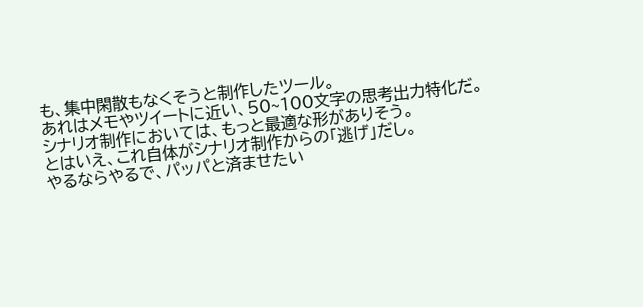も、集中閑散もなくそうと制作したツール。
あれはメモやツイートに近い、50~100文字の思考出力特化だ。
シナリオ制作においては、もっと最適な形がありそう。
とはいえ、これ自体がシナリオ制作からの「逃げ」だし。
やるならやるで、パッパと済ませたい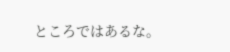ところではあるな。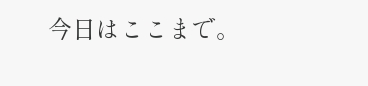今日はここまで。